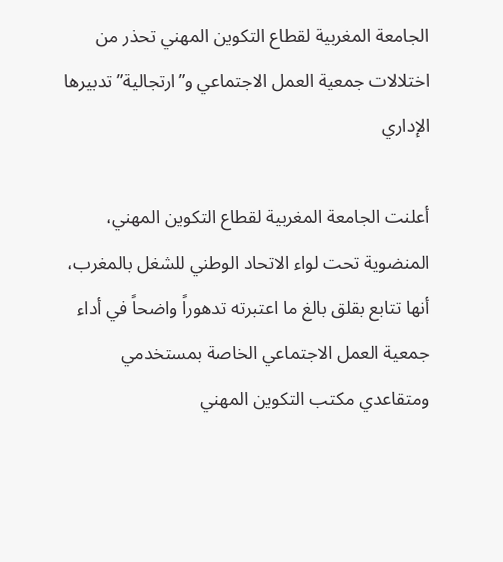الجامعة المغربية لقطاع التكوين المهني تحذر من اختلالات جمعية العمل الاجتماعي و”ارتجالية” تدبيرها الإداري

أعلنت الجامعة المغربية لقطاع التكوين المهني، المنضوية تحت لواء الاتحاد الوطني للشغل بالمغرب، أنها تتابع بقلق بالغ ما اعتبرته تدهوراً واضحاً في أداء جمعية العمل الاجتماعي الخاصة بمستخدمي ومتقاعدي مكتب التكوين المهني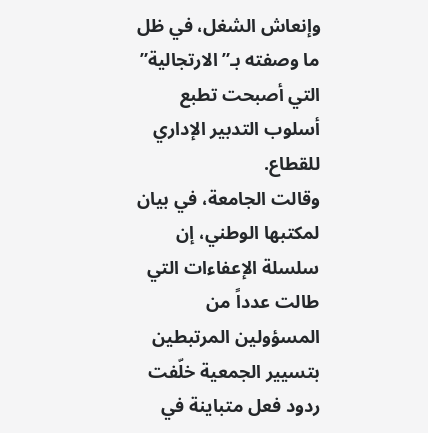وإنعاش الشغل، في ظل ما وصفته بـ”الارتجالية” التي أصبحت تطبع أسلوب التدبير الإداري للقطاع.
وقالت الجامعة، في بيان لمكتبها الوطني، إن سلسلة الإعفاءات التي طالت عدداً من المسؤولين المرتبطين بتسيير الجمعية خلّفت ردود فعل متباينة في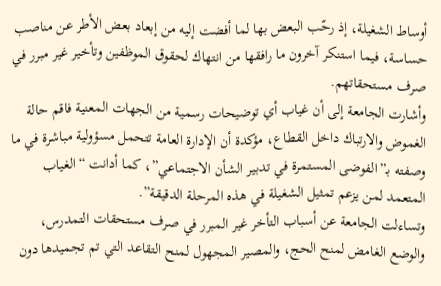أوساط الشغيلة، إذ رحّب البعض بها لما أفضت إليه من إبعاد بعض الأطر عن مناصب حساسة، فيما استنكر آخرون ما رافقها من انتهاك لحقوق الموظفين وتأخير غير مبرر في صرف مستحقاتهم.
وأشارت الجامعة إلى أن غياب أي توضيحات رسمية من الجهات المعنية فاقم حالة الغموض والارتباك داخل القطاع، مؤكدة أن الإدارة العامة تتحمل مسؤولية مباشرة في ما وصفته بـ”الفوضى المستمرة في تدبير الشأن الاجتماعي”، كما أدانت “الغياب المتعمد لمن يزعم تمثيل الشغيلة في هذه المرحلة الدقيقة”.
وتساءلت الجامعة عن أسباب التأخر غير المبرر في صرف مستحقات التمدرس، والوضع الغامض لمنح الحج، والمصير المجهول لمنح التقاعد التي تم تجميدها دون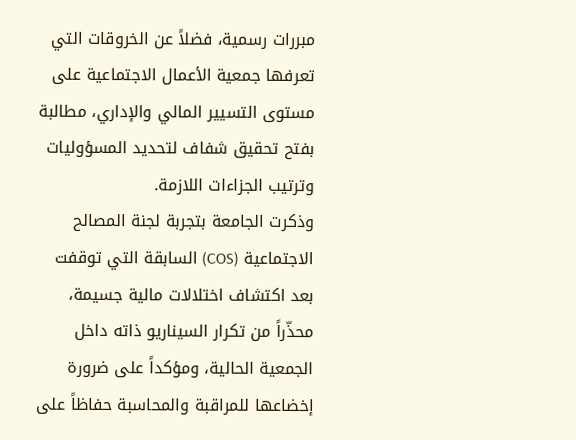مبررات رسمية، فضلاً عن الخروقات التي تعرفها جمعية الأعمال الاجتماعية على مستوى التسيير المالي والإداري، مطالبة بفتح تحقيق شفاف لتحديد المسؤوليات وترتيب الجزاءات اللازمة.
وذكرت الجامعة بتجربة لجنة المصالح الاجتماعية (COS) السابقة التي توقفت بعد اكتشاف اختلالات مالية جسيمة، محذّراً من تكرار السيناريو ذاته داخل الجمعية الحالية، ومؤكداً على ضرورة إخضاعها للمراقبة والمحاسبة حفاظاً على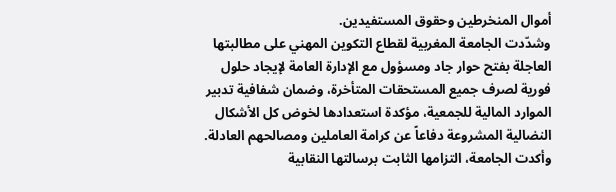أموال المنخرطين وحقوق المستفيدين.
وشدّدت الجامعة المغربية لقطاع التكوين المهني على مطالبتها العاجلة بفتح حوار جاد ومسؤول مع الإدارة العامة لإيجاد حلول فورية لصرف جميع المستحقات المتأخرة، وضمان شفافية تدبير الموارد المالية للجمعية، مؤكدة استعدادها لخوض كل الأشكال النضالية المشروعة دفاعاً عن كرامة العاملين ومصالحهم العادلة.
وأكدت الجامعة، التزامها الثابت برسالتها النقابية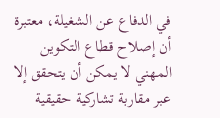في الدفاع عن الشغيلة، معتبرة أن إصلاح قطاع التكوين المهني لا يمكن أن يتحقق إلا عبر مقاربة تشاركية حقيقية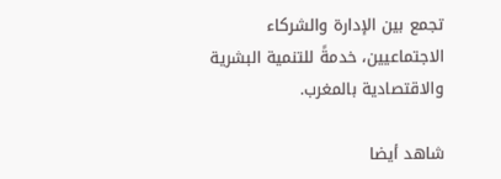تجمع بين الإدارة والشركاء الاجتماعيين، خدمةً للتنمية البشرية والاقتصادية بالمغرب.

شاهد أيضا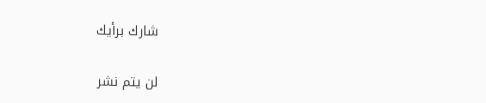شارك برأيك

لن يتم نشر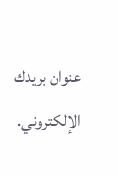عنوان بريدك الإلكتروني.